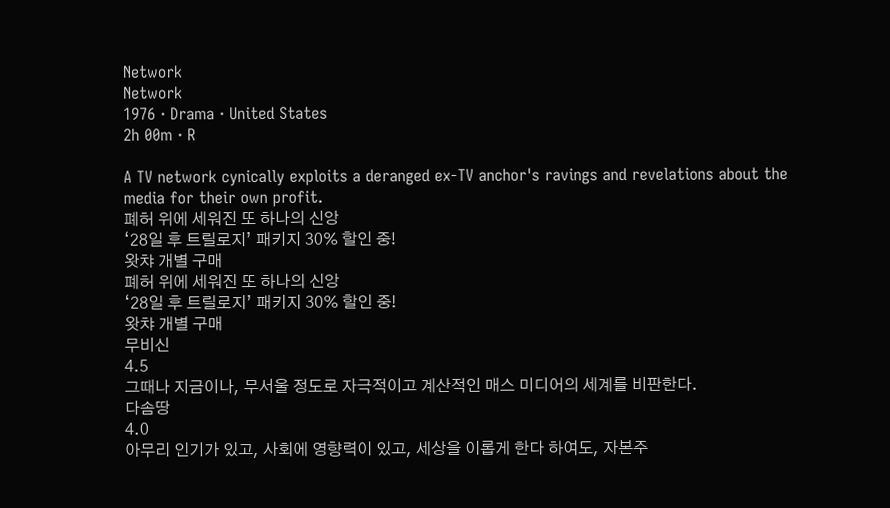Network
Network
1976 · Drama · United States
2h 00m · R

A TV network cynically exploits a deranged ex-TV anchor's ravings and revelations about the media for their own profit.
폐허 위에 세워진 또 하나의 신앙
‘28일 후 트릴로지’ 패키지 30% 할인 중!
왓챠 개별 구매
폐허 위에 세워진 또 하나의 신앙
‘28일 후 트릴로지’ 패키지 30% 할인 중!
왓챠 개별 구매
무비신
4.5
그때나 지금이나, 무서울 정도로 자극적이고 계산적인 매스 미디어의 세계를 비판한다.
다솜땅
4.0
아무리 인기가 있고, 사회에 영향력이 있고, 세상을 이롭게 한다 하여도, 자본주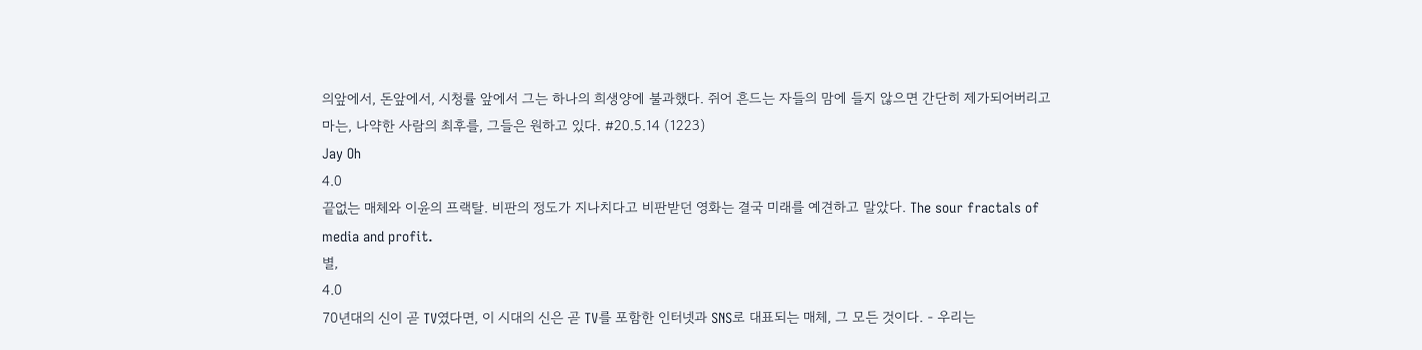의앞에서, 돈앞에서, 시청률 앞에서 그는 하나의 희생양에 불과했다. 쥐어 흔드는 자들의 맘에 들지 않으면 간단히 제가되어버리고 마는, 나약한 사람의 최후를, 그들은 원하고 있다. #20.5.14 (1223)
Jay Oh
4.0
끝없는 매체와 이윤의 프랙탈. 비판의 정도가 지나치다고 비판받던 영화는 결국 미래를 예견하고 말았다. The sour fractals of media and profit.
별,
4.0
70년대의 신이 곧 TV였다면, 이 시대의 신은 곧 TV를 포함한 인터넷과 SNS로 대표되는 매체, 그 모든 것이다. - 우리는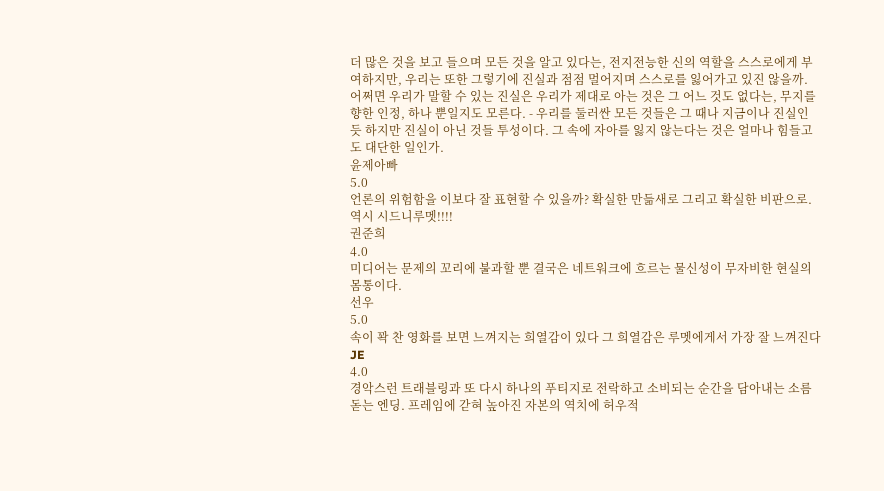더 많은 것을 보고 들으며 모든 것을 알고 있다는, 전지전능한 신의 역할을 스스로에게 부여하지만, 우리는 또한 그렇기에 진실과 점점 멀어지며 스스로를 잃어가고 있진 않을까. 어쩌면 우리가 말할 수 있는 진실은 우리가 제대로 아는 것은 그 어느 것도 없다는, 무지를 향한 인정, 하나 뿐일지도 모른다. - 우리를 둘러싼 모든 것들은 그 때나 지금이나 진실인 듯 하지만 진실이 아닌 것들 투성이다. 그 속에 자아를 잃지 않는다는 것은 얼마나 힘들고도 대단한 일인가.
윤제아빠
5.0
언론의 위험함을 이보다 잘 표현할 수 있을까? 확실한 만듦새로 그리고 확실한 비판으로. 역시 시드니루멧!!!!
권준희
4.0
미디어는 문제의 꼬리에 불과할 뿐 결국은 네트워크에 흐르는 물신성이 무자비한 현실의 몸통이다.
선우
5.0
속이 꽉 찬 영화를 보면 느껴지는 희열감이 있다 그 희열감은 루멧에게서 가장 잘 느껴진다
JE
4.0
경악스런 트래블링과 또 다시 하나의 푸티지로 전락하고 소비되는 순간을 담아내는 소름 돋는 엔딩. 프레임에 갇혀 높아진 자본의 역치에 허우적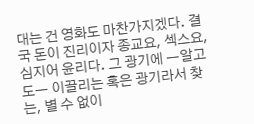대는 건 영화도 마찬가지겠다. 결국 돈이 진리이자 종교요, 섹스요, 심지어 윤리다. 그 광기에 ㅡ알고도ㅡ 이끌리는 혹은 광기라서 찾는, 별 수 없이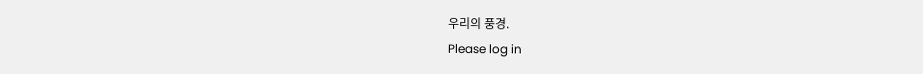우리의 풍경.
Please log in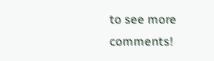to see more comments!